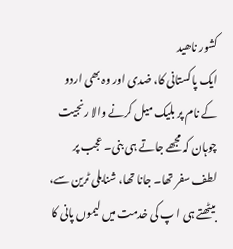کشور ناھید
ایک پاکستانی کا، ضدی اور وہ بھی اردو کے نام پر بلیک میل کرنے والا رنجیت چوہان کہ مجھے جاتے ہی بنی۔ عجب پر لطف سفر تھا۔ جانا تھا، شنابلی ٹرین سے، بیٹھتے ہی ا پ کی خدمت میں لیموں پانی کا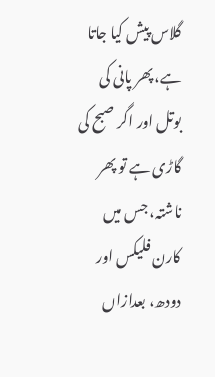گلاس پیش کیا جاتا ہے، پھر پانی کی بوتل اور اگر صبح کی گاڑی ہے تو پھر ناشتہ، جس میں کارن فلیکس اور دودھ، بعدازاں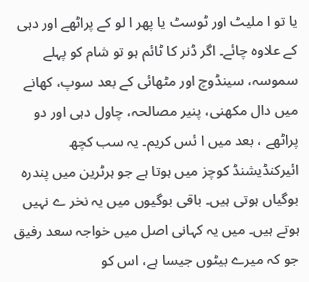یا تو ا ملیٹ اور ٹوسٹ یا پھر ا لو کے پراٹھے اور دہی کے علاوہ چائے۔ اگر ڈنر کا ٹائم ہو تو شام کو پہلے سموسہ، سینڈوچ اور مٹھائی کے بعد سوپ، کھانے میں دال مکھنی، پنیر مصالحہ، چاول دہی اور دو پراٹھے ، بعد میں ا ئس کریم۔ یہ سب کچھ ائیرکنڈیشنڈ کوچز میں ہوتا ہے جو ہرٹرین میں پندرہ بوگیاں ہوتی ہیں۔ باقی بوگیوں میں یہ نخر ے نہیں ہوتے ہیں۔ میں یہ کہانی اصل میں خواجہ سعد رفیق جو کہ میرے بیٹوں جیسا ہے، اس کو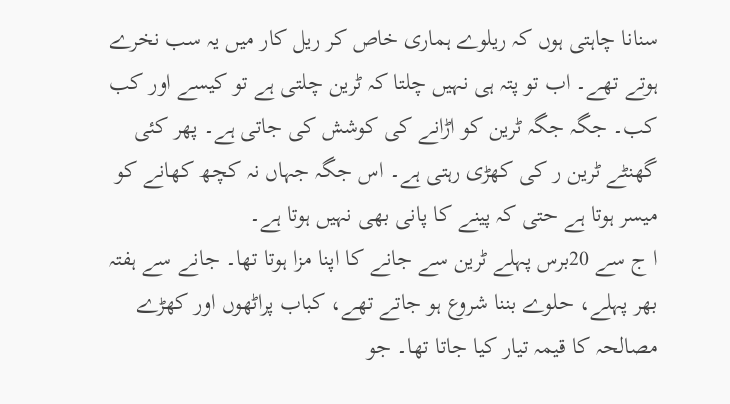سنانا چاہتی ہوں کہ ریلوے ہماری خاص کر ریل کار میں یہ سب نخرے ہوتے تھے۔ اب تو پتہ ہی نہیں چلتا کہ ٹرین چلتی ہے تو کیسے اور کب کب۔ جگہ جگہ ٹرین کو اڑانے کی کوشش کی جاتی ہے۔ پھر کئی گھنٹے ٹرین ر کی کھڑی رہتی ہے۔ اس جگہ جہاں نہ کچھ کھانے کو میسر ہوتا ہے حتی کہ پینے کا پانی بھی نہیں ہوتا ہے۔
ا ج سے 20برس پہلے ٹرین سے جانے کا اپنا مزا ہوتا تھا۔ جانے سے ہفتہ بھر پہلے، حلوے بننا شروع ہو جاتے تھے، کباب پراٹھوں اور کھڑے مصالحہ کا قیمہ تیار کیا جاتا تھا۔ جو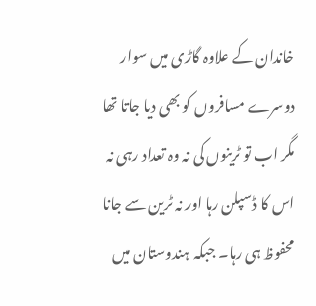خاندان کے علاوہ گاڑی میں سوار دوسرے مسافروں کو بھی دیا جاتا تھا مگر اب تو ٹرینوں کی نہ وہ تعداد رہی نہ اس کا ڈسپلن رہا اور نہ ٹرین سے جانا محفوظ ہی رہا۔ جبکہ ہندوستان میں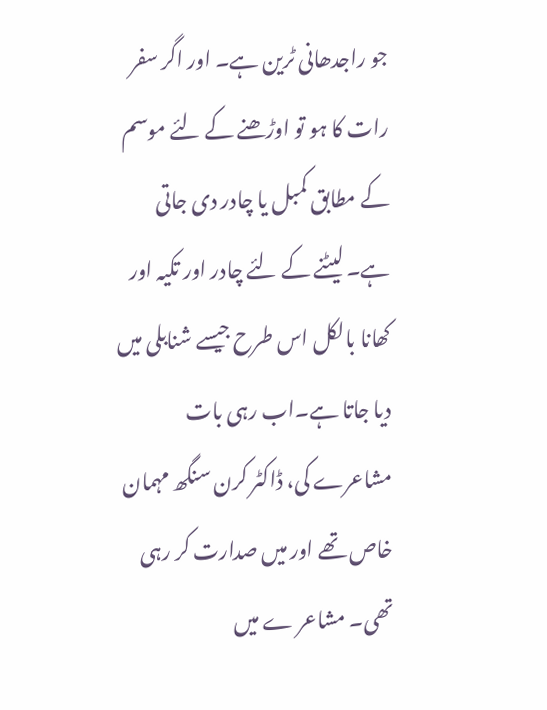جو راجدھانی ٹرین ہے۔ اور اگر سفر رات کا ہو تو اوڑھنے کے لئے موسم کے مطابق کمبل یا چادر دی جاتی ہے۔ لیٹنے کے لئے چادر اور تکیہ اور کھانا بالکل اس طرح جیسے شنابلی میں دیا جاتا ہے۔اب رہی بات مشاعرے کی، ڈاکٹر کرن سنگھ مہمان خاص تھے اور میں صدارت کر رہی تھی۔ مشاعر ے میں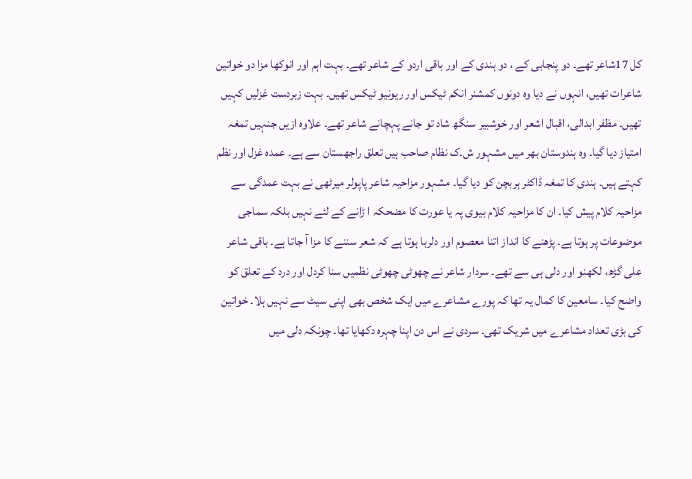کل 17شاعر تھے۔ دو پنجابی کے ، دو ہندی کے اور باقی اردو کے شاعر تھے۔ بہت اہم اور انوکھا مزا دو خواتین شاعرات تھیں، انہوں نے دیا وہ دونوں کمشنر انکم ٹیکس اور ریونیو ٹیکس تھیں۔ بہت زبردست غزلیں کہیں تھیں۔ مظفر ابدالی، اقبال اشعر اور خوشبیر سنگھ شاد تو جانے پہچانے شاعر تھے۔ علاوہ ازیں جنہیں تمغہ امتیاز دیا گیا۔ وہ ہندوستان بھر میں مشہور ش۔ک نظام صاحب ہیں تعلق راجھستان سے ہے۔ عمدہ غزل اور نظم کہتے ہیں۔ ہندی کا تمغہ ڈاکٹر ہربچن کو دیا گیا۔ مشہور مزاحیہ شاعر پاپولر میرٹھی نے بہت عمدگی سے مزاحیہ کلام پیش کیا۔ ان کا مزاحیہ کلام بیوی پہ یا عورت کا مضحکہ ا ڑانے کے لئے نہیں بلکہ سماجی موضوعات پر ہوتا ہے۔ پڑھنے کا انداز اتنا معصوم اور دلربا ہوتا ہے کہ شعر سننے کا مزا آ جاتا ہے۔ باقی شاعر علی گڑھ، لکھنو اور دلی ہی سے تھے۔ سردار شاعر نے چھوٹی چھوٹی نظمیں سنا کردل اور درد کے تعلق کو واضح کیا۔ سامعین کا کمال یہ تھا کہ پورے مشاعرے میں ایک شخص بھی اپنی سیٹ سے نہیں ہلا۔ خواتین کی بڑی تعداد مشاعرے میں شریک تھی۔ سردی نے اس دن اپنا چہرہ دکھایا تھا۔ چونکہ دلی میں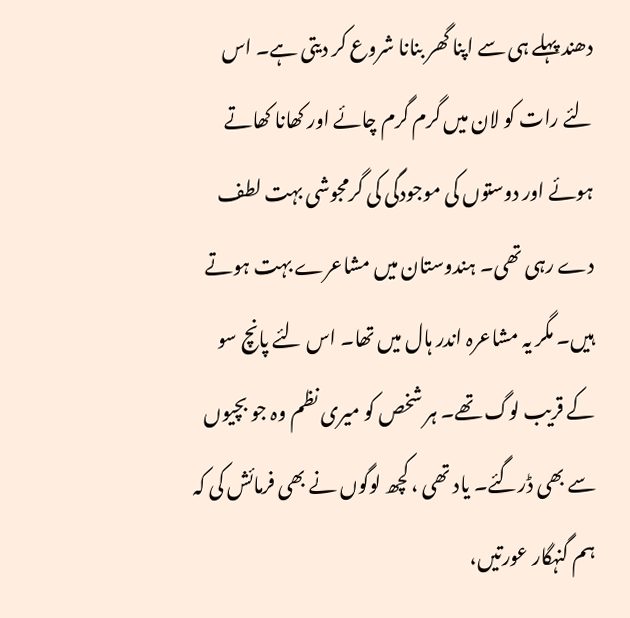دھند پہلے ہی سے اپنا گھر بنانا شروع کر دیتی ہے۔ اس لئے رات کو لان میں گرم گرم چائے اور کھانا کھاتے ہوئے اور دوستوں کی موجودگی کی گرمجوشی بہت لطف دے رہی تھی۔ ہندوستان میں مشاعرے بہت ہوتے ہیں۔ مگر یہ مشاعرہ اندر ہال میں تھا۔ اس لئے پانچ سو کے قریب لوگ تھے۔ ہر شخص کو میری نظم وہ جو بچیوں سے بھی ڈرگئے۔ یاد تھی ، کچھ لوگوں نے بھی فرمائش کی کہ ہم گنہگار عورتیں،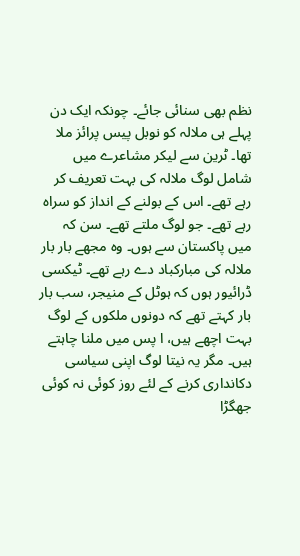نظم بھی سنائی جائے۔ چونکہ ایک دن پہلے ہی ملالہ کو نوبل پیس پرائز ملا تھا۔ ٹرین سے لیکر مشاعرے میں شامل لوگ ملالہ کی بہت تعریف کر رہے تھے۔ اس کے بولنے کے انداز کو سراہ رہے تھے۔ جو لوگ ملتے تھے۔ سن کہ میں پاکستان سے ہوں۔ وہ مجھے بار بار ملالہ کی مبارکباد دے رہے تھے۔ ٹیکسی ڈرائیور ہوں کہ ہوٹل کے منیجر، سب بار بار کہتے تھے کہ دونوں ملکوں کے لوگ بہت اچھے ہیں، ا پس میں ملنا چاہتے ہیں۔ مگر یہ نیتا لوگ اپنی سیاسی دکانداری کرنے کے لئے روز کوئی نہ کوئی جھگڑا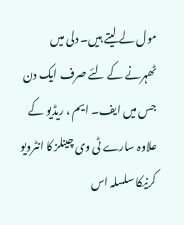مول لے لیتے ہیں۔ دلی میں ٹھہرنے کے لئے صرف ایک دن جس میں ایف۔ ایم ، ریڈیو کے علاوہ سارے ٹی وی چینلز کا انٹرویو کرنیکا سلسلہ اس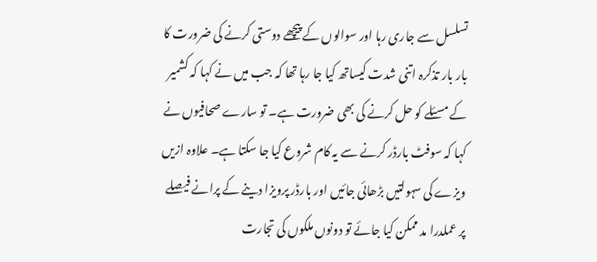تسلسل سے جاری رہا اور سوالوں کے پیچھے دوستی کرنے کی ضرورت کا بار بار تذکرہ اتنی شدت کیساتھ کیا جا رہا تھا کہ جب میں نے کہا کہ کشمیر کے مسئلے کو حل کرنے کی بھی ضرورت ہے۔ تو سارے صحافیوں نے کہا کہ سوفٹ بارڈر کرنے سے یہ کام شروع کیا جا سکتا ہے۔ علاوہ ازیں ویزے کی سہولتیں بڑھائی جائیں اور بارڈر پرویزا دینے کے پرانے فیصلے پر عملدرا مد ممکن کیا جائے تو دونوں ملکوں کی تجارت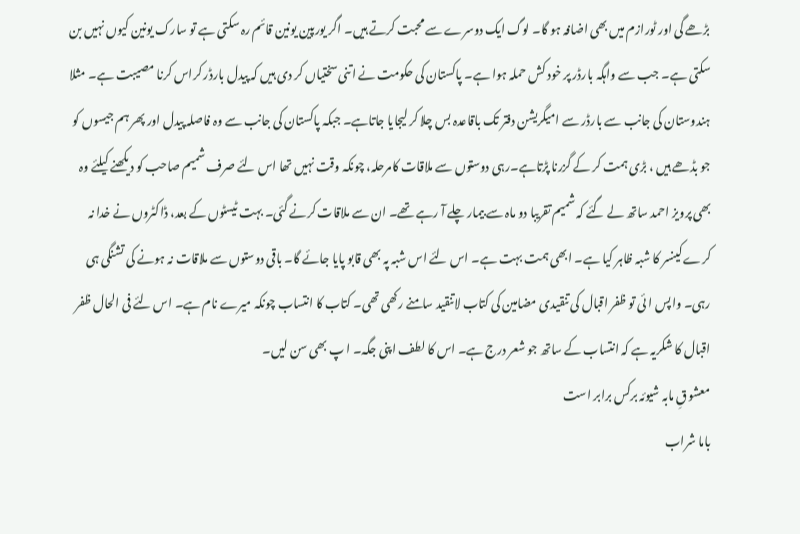بڑھے گی اور ٹورازم میں بھی اضافہ ہو گا۔ لوگ ایک دوسرے سے محبت کرتے ہیں۔ اگر یورپین یونین قائم رہ سکتی ہے تو سارک یونین کیوں نہیں بن سکتی ہے۔ جب سے واہگہ بارڈر پر خود کش حملہ ہوا ہے۔ پاکستان کی حکومت نے اتنی سختیاں کر دی ہیں کہ پیدل بارڈر کراس کرنا مصیبت ہے۔ مثلا ہندوستان کی جانب سے بارڈر سے امیگریشن دفتر تک باقاعدہ بس چلا کر لیجایا جاتاہے۔ جبکہ پاکستان کی جانب سے وہ فاصلہ پیدل اور پھر ہم جیسوں کو جو بڈھے ہیں ، بڑی ہمت کر کے گزرنا پڑتاہے۔رہی دوستوں سے ملاقات کامرحلہ، چونکہ وقت نہیں تھا اس لئے صرف شمیم صاحب کو دیکھنے کیلئے وہ بھی پرویز احمد ساتھ لے گئے کہ شمیم تقریبا دو ماہ سے بیمار چلے آ رہے تھے۔ ان سے ملاقات کرنے گئی۔ بہت ٹیسٹوں کے بعد، ڈاکٹروں نے خدا نہ کرے کینسر کا شبہ ظاہر کیا ہے۔ ابھی ہمت بہت ہے۔ اس لئے اس شبہ پہ بھی قابو پایا جائے گا۔ باقی دوستوں سے ملاقات نہ ہونے کی تشنگی ہی رہی۔ واپس ا ئی تو ظفر اقبال کی تنقیدی مضامین کی کتاب لاتنقید سامنے رکھی تھی۔ کتاب کا انتساب چونکہ میرے نام ہے۔ اس لئے فی الحال ظفر اقبال کا شکریہ ہے کہ انتساب کے ساتھ جو شعر درج ہے۔ اس کا لطف اپنی جگہ۔ ا پ بھی سن لیں۔
معشوقِ مابہ شیوئہ برکس برابر است
باما شراب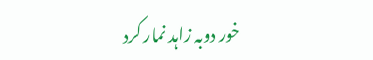خور دوبہ زاہد نمار کرد